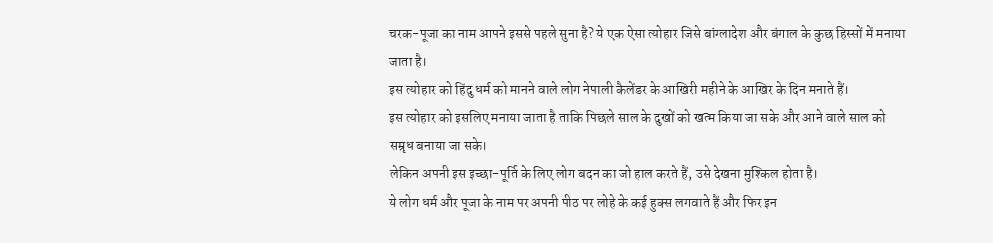चरक-पूजा का नाम आपने इससे पहले सुना है? ये एक ऐसा त्योहार जिसे बांग्लादेश और बंगाल के कुछ हिस्सों में मनाया जाता है।
इस त्योहार को हिंदु धर्म को मानने वाले लोग नेपाली कैलेंडर के आखिरी महीने के आखिर के दिन मनाते हैं।
इस त्योहार को इसलिए मनाया जाता है ताकि पिछले साल के दुखों को खत्म किया जा सके और आने वाले साल को सम्रृध बनाया जा सके।
लेकिन अपनी इस इच्छा-पूर्ति के लिए लोग बदन का जो हाल करते हैं, उसे देखना मुश्किल होता है।
ये लोग धर्म और पूजा के नाम पर अपनी पीठ पर लोहे के कई हुक्स लगवाते हैं और फिर इन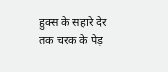हुक्स के सहारे देर तक चरक के पेड़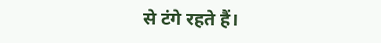से टंगे रहते हैं।